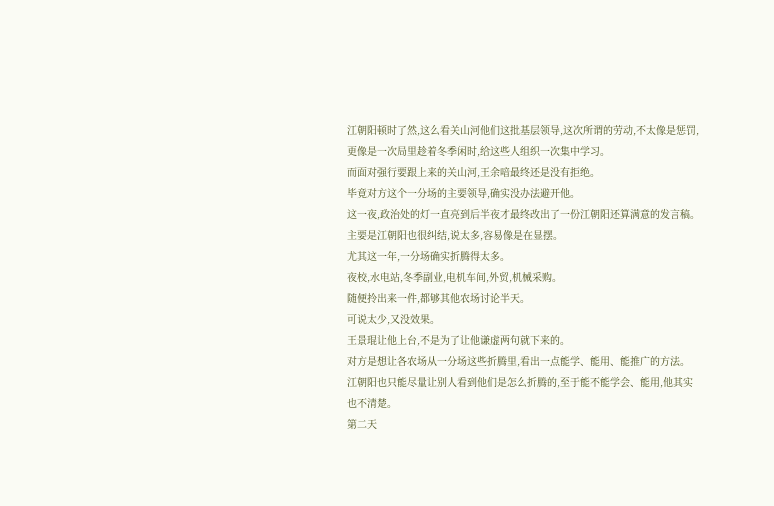江朝阳顿时了然,这么看关山河他们这批基层领导,这次所谓的劳动,不太像是惩罚,更像是一次局里趁着冬季闲时,给这些人组织一次集中学习。
而面对强行要跟上来的关山河,王余喑最终还是没有拒绝。
毕竟对方这个一分场的主要领导,确实没办法避开他。
这一夜,政治处的灯一直亮到后半夜才最终改出了一份江朝阳还算满意的发言稿。
主要是江朝阳也很纠结,说太多,容易像是在显摆。
尤其这一年,一分场确实折腾得太多。
夜校,水电站,冬季副业,电机车间,外贸,机械采购。
随便拎出来一件,都够其他农场讨论半天。
可说太少,又没效果。
王景琨让他上台,不是为了让他谦虚两句就下来的。
对方是想让各农场从一分场这些折腾里,看出一点能学、能用、能推广的方法。
江朝阳也只能尽量让别人看到他们是怎么折腾的,至于能不能学会、能用,他其实也不清楚。
第二天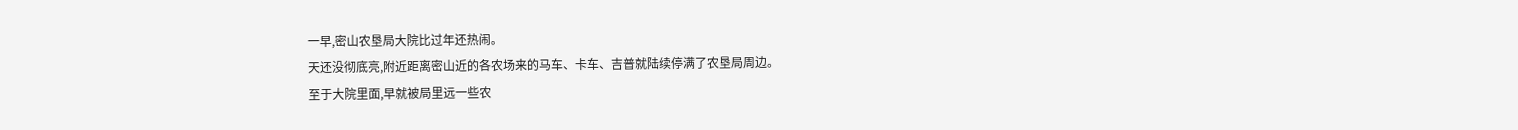一早,密山农垦局大院比过年还热闹。
天还没彻底亮,附近距离密山近的各农场来的马车、卡车、吉普就陆续停满了农垦局周边。
至于大院里面,早就被局里远一些农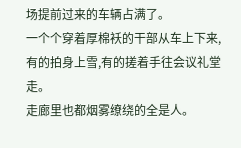场提前过来的车辆占满了。
一个个穿着厚棉袄的干部从车上下来,有的拍身上雪,有的搓着手往会议礼堂走。
走廊里也都烟雾缭绕的全是人。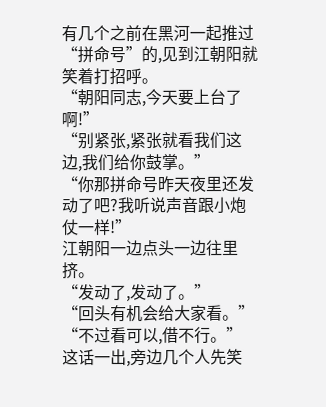有几个之前在黑河一起推过“拼命号”的,见到江朝阳就笑着打招呼。
“朝阳同志,今天要上台了啊!”
“别紧张,紧张就看我们这边,我们给你鼓掌。”
“你那拼命号昨天夜里还发动了吧?我听说声音跟小炮仗一样!”
江朝阳一边点头一边往里挤。
“发动了,发动了。”
“回头有机会给大家看。”
“不过看可以,借不行。”
这话一出,旁边几个人先笑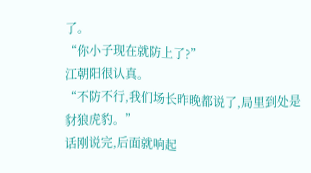了。
“你小子现在就防上了?”
江朝阳很认真。
“不防不行,我们场长昨晚都说了,局里到处是豺狼虎豹。”
话刚说完,后面就响起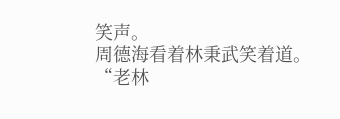笑声。
周德海看着林秉武笑着道。
“老林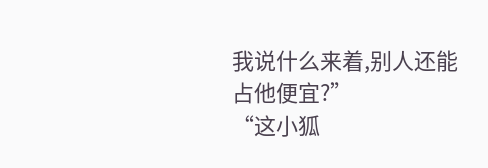我说什么来着,别人还能占他便宜?”
“这小狐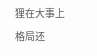狸在大事上格局还